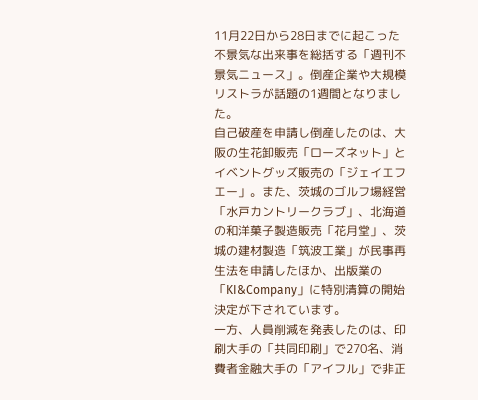11月22日から28日までに起こった不景気な出来事を総括する「週刊不景気ニュース」。倒産企業や大規模リストラが話題の1週間となりました。
自己破産を申請し倒産したのは、大阪の生花卸販売「ローズネット」とイベントグッズ販売の「ジェイエフエー」。また、茨城のゴルフ場経営「水戸カントリークラブ」、北海道の和洋菓子製造販売「花月堂」、茨城の建材製造「筑波工業」が民事再生法を申請したほか、出版業の「KI&Company」に特別清算の開始決定が下されています。
一方、人員削減を発表したのは、印刷大手の「共同印刷」で270名、消費者金融大手の「アイフル」で非正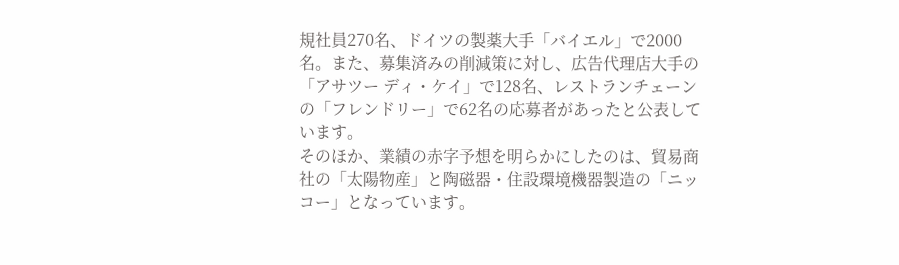規社員270名、ドイツの製薬大手「バイエル」で2000名。また、募集済みの削減策に対し、広告代理店大手の「アサツー ディ・ケイ」で128名、レストランチェーンの「フレンドリー」で62名の応募者があったと公表しています。
そのほか、業績の赤字予想を明らかにしたのは、貿易商社の「太陽物産」と陶磁器・住設環境機器製造の「ニッコー」となっています。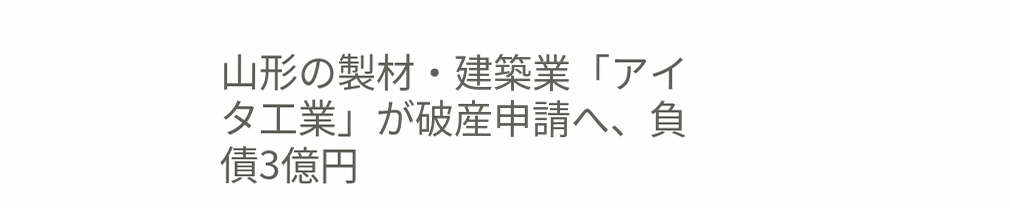山形の製材・建築業「アイタ工業」が破産申請へ、負債3億円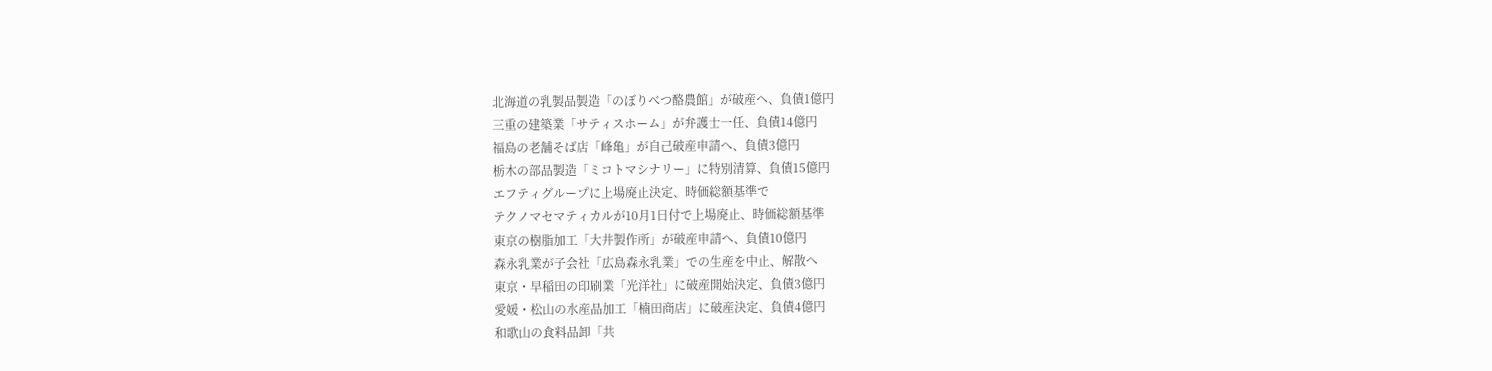北海道の乳製品製造「のぼりべつ酪農館」が破産へ、負債1億円
三重の建築業「サティスホーム」が弁護士一任、負債14億円
福島の老舗そば店「峰亀」が自己破産申請へ、負債3億円
栃木の部品製造「ミコトマシナリー」に特別清算、負債15億円
エフティグループに上場廃止決定、時価総額基準で
テクノマセマティカルが10月1日付で上場廃止、時価総額基準
東京の樹脂加工「大井製作所」が破産申請へ、負債10億円
森永乳業が子会社「広島森永乳業」での生産を中止、解散へ
東京・早稲田の印刷業「光洋社」に破産開始決定、負債3億円
愛媛・松山の水産品加工「楠田商店」に破産決定、負債4億円
和歌山の食料品卸「共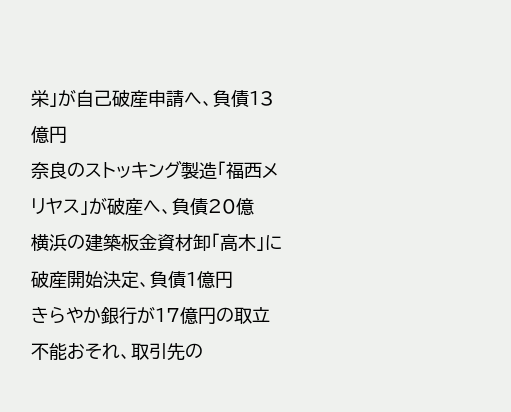栄」が自己破産申請へ、負債13億円
奈良のストッキング製造「福西メリヤス」が破産へ、負債20億
横浜の建築板金資材卸「高木」に破産開始決定、負債1億円
きらやか銀行が17億円の取立不能おそれ、取引先の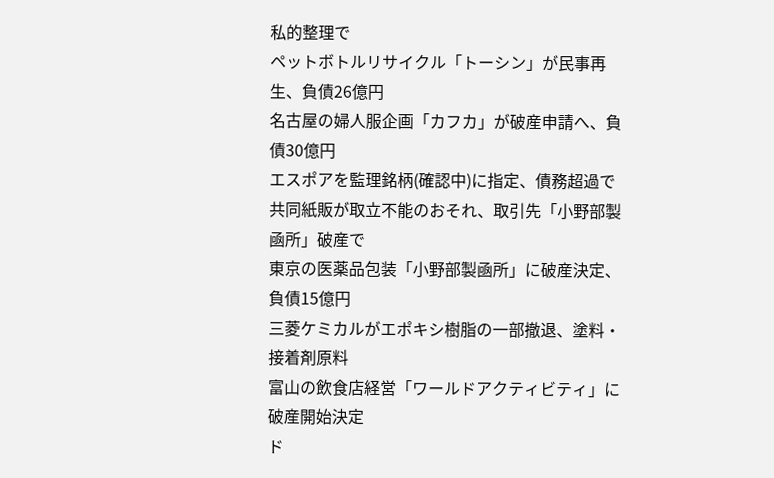私的整理で
ペットボトルリサイクル「トーシン」が民事再生、負債26億円
名古屋の婦人服企画「カフカ」が破産申請へ、負債30億円
エスポアを監理銘柄(確認中)に指定、債務超過で
共同紙販が取立不能のおそれ、取引先「小野部製凾所」破産で
東京の医薬品包装「小野部製凾所」に破産決定、負債15億円
三菱ケミカルがエポキシ樹脂の一部撤退、塗料・接着剤原料
富山の飲食店経営「ワールドアクティビティ」に破産開始決定
ド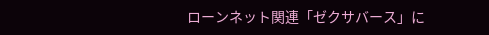ローンネット関連「ゼクサバース」に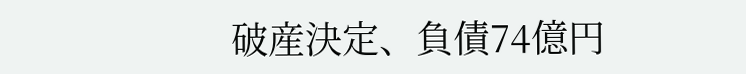破産決定、負債74億円